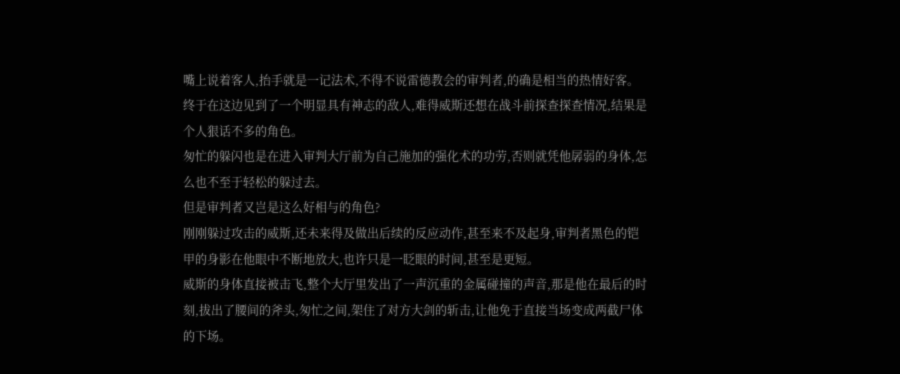嘴上说着客人,抬手就是一记法术,不得不说雷德教会的审判者,的确是相当的热情好客。
终于在这边见到了一个明显具有神志的敌人,难得威斯还想在战斗前探查探查情况,结果是个人狠话不多的角色。
匆忙的躲闪也是在进入审判大厅前为自己施加的强化术的功劳,否则就凭他孱弱的身体,怎么也不至于轻松的躲过去。
但是审判者又岂是这么好相与的角色?
刚刚躲过攻击的威斯,还未来得及做出后续的反应动作,甚至来不及起身,审判者黑色的铠甲的身影在他眼中不断地放大,也许只是一眨眼的时间,甚至是更短。
威斯的身体直接被击飞,整个大厅里发出了一声沉重的金属碰撞的声音,那是他在最后的时刻,拔出了腰间的斧头,匆忙之间,架住了对方大剑的斩击,让他免于直接当场变成两截尸体的下场。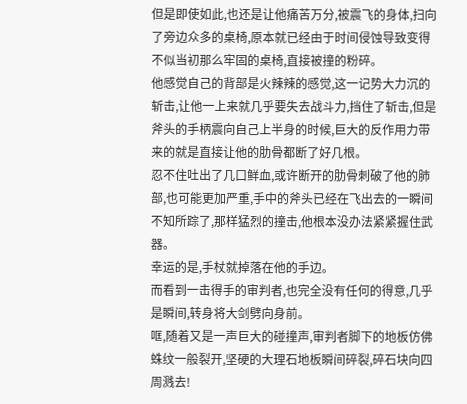但是即使如此,也还是让他痛苦万分,被震飞的身体,扫向了旁边众多的桌椅,原本就已经由于时间侵蚀导致变得不似当初那么牢固的桌椅,直接被撞的粉碎。
他感觉自己的背部是火辣辣的感觉,这一记势大力沉的斩击,让他一上来就几乎要失去战斗力,挡住了斩击,但是斧头的手柄震向自己上半身的时候,巨大的反作用力带来的就是直接让他的肋骨都断了好几根。
忍不住吐出了几口鲜血,或许断开的肋骨刺破了他的肺部,也可能更加严重,手中的斧头已经在飞出去的一瞬间不知所踪了,那样猛烈的撞击,他根本没办法紧紧握住武器。
幸运的是,手杖就掉落在他的手边。
而看到一击得手的审判者,也完全没有任何的得意,几乎是瞬间,转身将大剑劈向身前。
哐,随着又是一声巨大的碰撞声,审判者脚下的地板仿佛蛛纹一般裂开,坚硬的大理石地板瞬间碎裂,碎石块向四周溅去!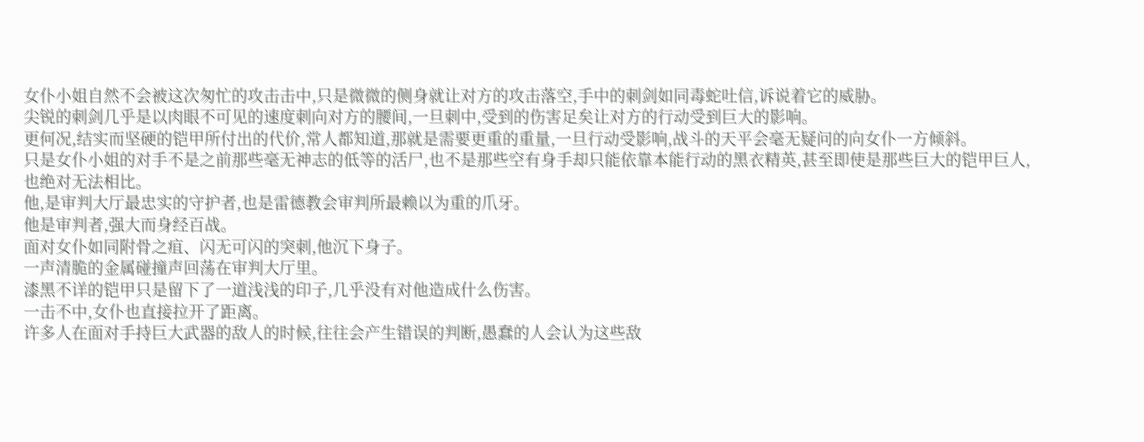女仆小姐自然不会被这次匆忙的攻击击中,只是微微的侧身就让对方的攻击落空,手中的刺剑如同毒蛇吐信,诉说着它的威胁。
尖锐的刺剑几乎是以肉眼不可见的速度刺向对方的腰间,一旦刺中,受到的伤害足矣让对方的行动受到巨大的影响。
更何况,结实而坚硬的铠甲所付出的代价,常人都知道,那就是需要更重的重量,一旦行动受影响,战斗的天平会毫无疑问的向女仆一方倾斜。
只是女仆小姐的对手不是之前那些毫无神志的低等的活尸,也不是那些空有身手却只能依靠本能行动的黑衣精英,甚至即使是那些巨大的铠甲巨人,也绝对无法相比。
他,是审判大厅最忠实的守护者,也是雷德教会审判所最赖以为重的爪牙。
他是审判者,强大而身经百战。
面对女仆如同附骨之疽、闪无可闪的突刺,他沉下身子。
一声清脆的金属碰撞声回荡在审判大厅里。
漆黑不详的铠甲只是留下了一道浅浅的印子,几乎没有对他造成什么伤害。
一击不中,女仆也直接拉开了距离。
许多人在面对手持巨大武器的敌人的时候,往往会产生错误的判断,愚蠢的人会认为这些敌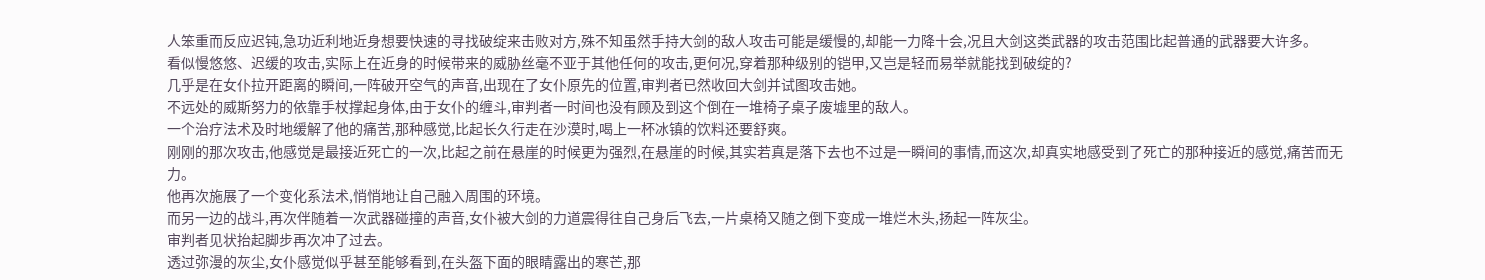人笨重而反应迟钝,急功近利地近身想要快速的寻找破绽来击败对方,殊不知虽然手持大剑的敌人攻击可能是缓慢的,却能一力降十会,况且大剑这类武器的攻击范围比起普通的武器要大许多。
看似慢悠悠、迟缓的攻击,实际上在近身的时候带来的威胁丝毫不亚于其他任何的攻击,更何况,穿着那种级别的铠甲,又岂是轻而易举就能找到破绽的?
几乎是在女仆拉开距离的瞬间,一阵破开空气的声音,出现在了女仆原先的位置,审判者已然收回大剑并试图攻击她。
不远处的威斯努力的依靠手杖撑起身体,由于女仆的缠斗,审判者一时间也没有顾及到这个倒在一堆椅子桌子废墟里的敌人。
一个治疗法术及时地缓解了他的痛苦,那种感觉,比起长久行走在沙漠时,喝上一杯冰镇的饮料还要舒爽。
刚刚的那次攻击,他感觉是最接近死亡的一次,比起之前在悬崖的时候更为强烈,在悬崖的时候,其实若真是落下去也不过是一瞬间的事情,而这次,却真实地感受到了死亡的那种接近的感觉,痛苦而无力。
他再次施展了一个变化系法术,悄悄地让自己融入周围的环境。
而另一边的战斗,再次伴随着一次武器碰撞的声音,女仆被大剑的力道震得往自己身后飞去,一片桌椅又随之倒下变成一堆烂木头,扬起一阵灰尘。
审判者见状抬起脚步再次冲了过去。
透过弥漫的灰尘,女仆感觉似乎甚至能够看到,在头盔下面的眼睛露出的寒芒,那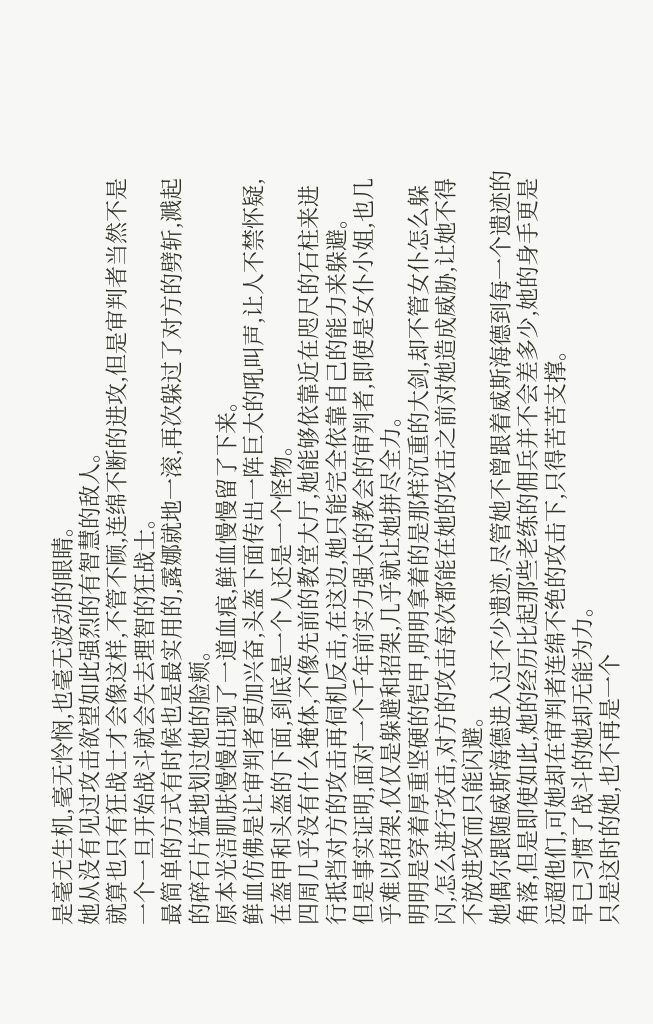是毫无生机,毫无怜悯,也毫无波动的眼睛。
她从没有见过攻击欲望如此强烈的有智慧的敌人。
就算也只有狂战士才会像这样,不管不顾,连绵不断的进攻,但是审判者当然不是一个一旦开始战斗就会失去理智的狂战士。
最简单的方式有时候也是最实用的,露娜就地一滚,再次躲过了对方的劈斩,溅起的碎石片猛地划过她的脸颊。
原本光洁肌肤慢慢出现了一道血痕,鲜血慢慢留了下来。
鲜血仿佛是让审判者更加兴奋,头盔下面传出一阵巨大的吼叫声,让人不禁怀疑,在盔甲和头盔的下面,到底是一个人还是一个怪物。
四周几乎没有什么掩体,不像先前的教堂大厅,她能够依靠近在咫尺的石柱来进行抵挡对方的攻击再伺机反击,在这边,她只能完全依靠自己的能力来躲避。
但是事实证明,面对一个千年前实力强大的教会的审判者,即使是女仆小姐,也几乎难以招架,仅仅是躲避和招架,几乎就让她拼尽全力。
明明是穿着厚重坚硬的铠甲,明明拿着的是那样沉重的大剑,却不管女仆怎么躲闪,怎么进行攻击,对方的攻击每次都能在她的攻击之前对她造成威胁,让她不得不放进攻而只能闪避。
她偶尔跟随威斯海德进入过不少遗迹,尽管她不曾跟着威斯海德到每一个遗迹的角落,但是即使如此,她的经历比起那些老练的佣兵并不会差多少,她的身手更是远超他们,可她却在审判者连绵不绝的攻击下,只得苦苦支撑。
早已习惯了战斗的她却无能为力。
只是这时的她,也不再是一个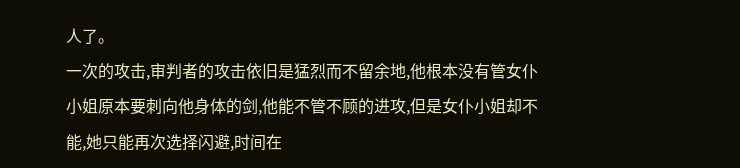人了。
一次的攻击,审判者的攻击依旧是猛烈而不留余地,他根本没有管女仆小姐原本要刺向他身体的剑,他能不管不顾的进攻,但是女仆小姐却不能,她只能再次选择闪避,时间在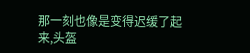那一刻也像是变得迟缓了起来,头盔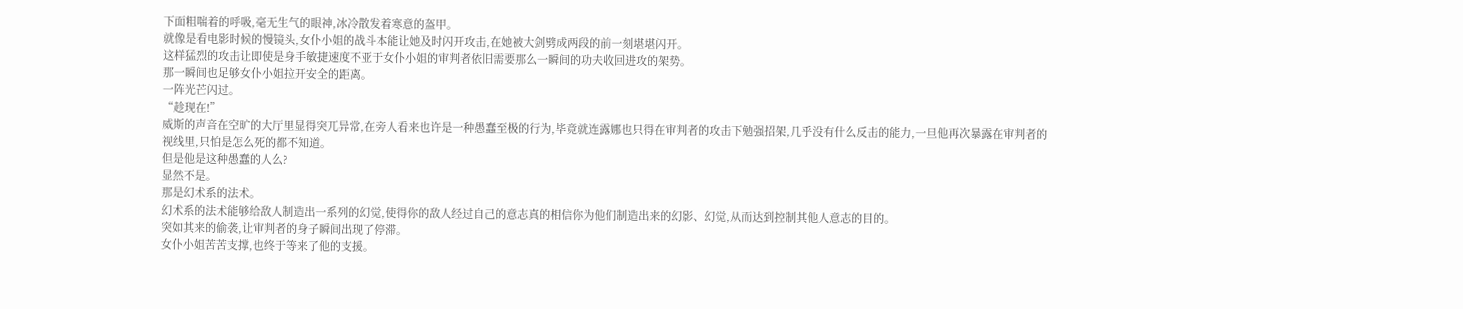下面粗喘着的呼吸,毫无生气的眼神,冰冷散发着寒意的盔甲。
就像是看电影时候的慢镜头,女仆小姐的战斗本能让她及时闪开攻击,在她被大剑劈成两段的前一刻堪堪闪开。
这样猛烈的攻击让即使是身手敏捷速度不亚于女仆小姐的审判者依旧需要那么一瞬间的功夫收回进攻的架势。
那一瞬间也足够女仆小姐拉开安全的距离。
一阵光芒闪过。
“趁现在!”
威斯的声音在空旷的大厅里显得突兀异常,在旁人看来也许是一种愚蠢至极的行为,毕竟就连露娜也只得在审判者的攻击下勉强招架,几乎没有什么反击的能力,一旦他再次暴露在审判者的视线里,只怕是怎么死的都不知道。
但是他是这种愚蠢的人么?
显然不是。
那是幻术系的法术。
幻术系的法术能够给敌人制造出一系列的幻觉,使得你的敌人经过自己的意志真的相信你为他们制造出来的幻影、幻觉,从而达到控制其他人意志的目的。
突如其来的偷袭,让审判者的身子瞬间出现了停滞。
女仆小姐苦苦支撑,也终于等来了他的支援。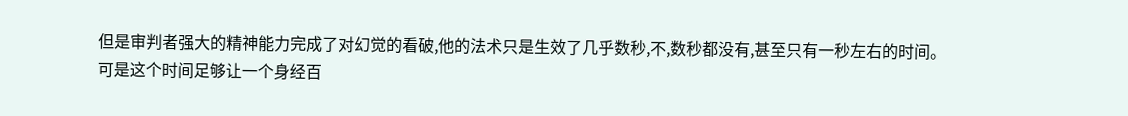但是审判者强大的精神能力完成了对幻觉的看破,他的法术只是生效了几乎数秒,不,数秒都没有,甚至只有一秒左右的时间。
可是这个时间足够让一个身经百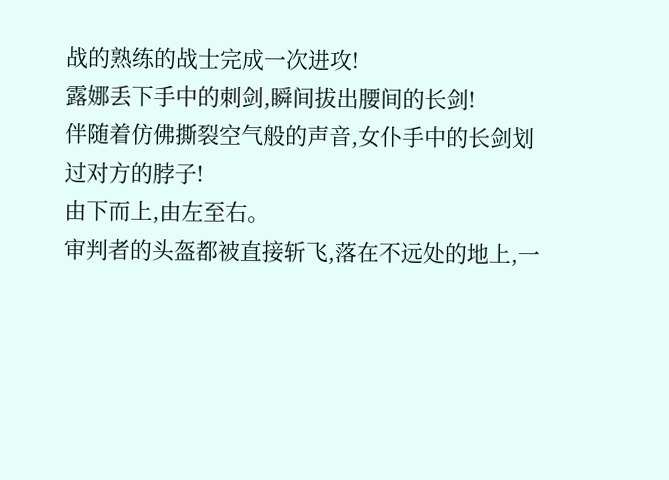战的熟练的战士完成一次进攻!
露娜丢下手中的刺剑,瞬间拔出腰间的长剑!
伴随着仿佛撕裂空气般的声音,女仆手中的长剑划过对方的脖子!
由下而上,由左至右。
审判者的头盔都被直接斩飞,落在不远处的地上,一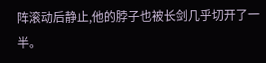阵滚动后静止,他的脖子也被长剑几乎切开了一半。